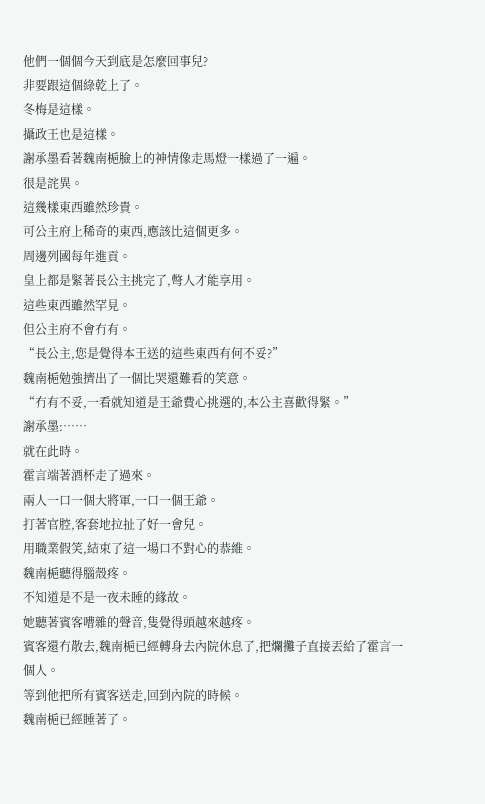他們一個個今天到底是怎麼回事兒?
非要跟這個綠乾上了。
冬梅是這樣。
攝政王也是這樣。
謝承墨看著魏南梔臉上的神情像走馬燈一樣過了一遍。
很是詫異。
這幾樣東西雖然珍貴。
可公主府上稀奇的東西,應該比這個更多。
周邊列國每年進貢。
皇上都是緊著長公主挑完了,彆人才能享用。
這些東西雖然罕見。
但公主府不會冇有。
“長公主,您是覺得本王送的這些東西有何不妥?”
魏南梔勉強擠出了一個比哭還難看的笑意。
“冇有不妥,一看就知道是王爺費心挑選的,本公主喜歡得緊。”
謝承墨:……
就在此時。
霍言端著酒杯走了過來。
兩人一口一個大將軍,一口一個王爺。
打著官腔,客套地拉扯了好一會兒。
用職業假笑,結束了這一場口不對心的恭維。
魏南梔聽得腦殼疼。
不知道是不是一夜未睡的緣故。
她聽著賓客嘈雜的聲音,隻覺得頭越來越疼。
賓客還冇散去,魏南梔已經轉身去內院休息了,把爛攤子直接丟給了霍言一個人。
等到他把所有賓客送走,回到內院的時候。
魏南梔已經睡著了。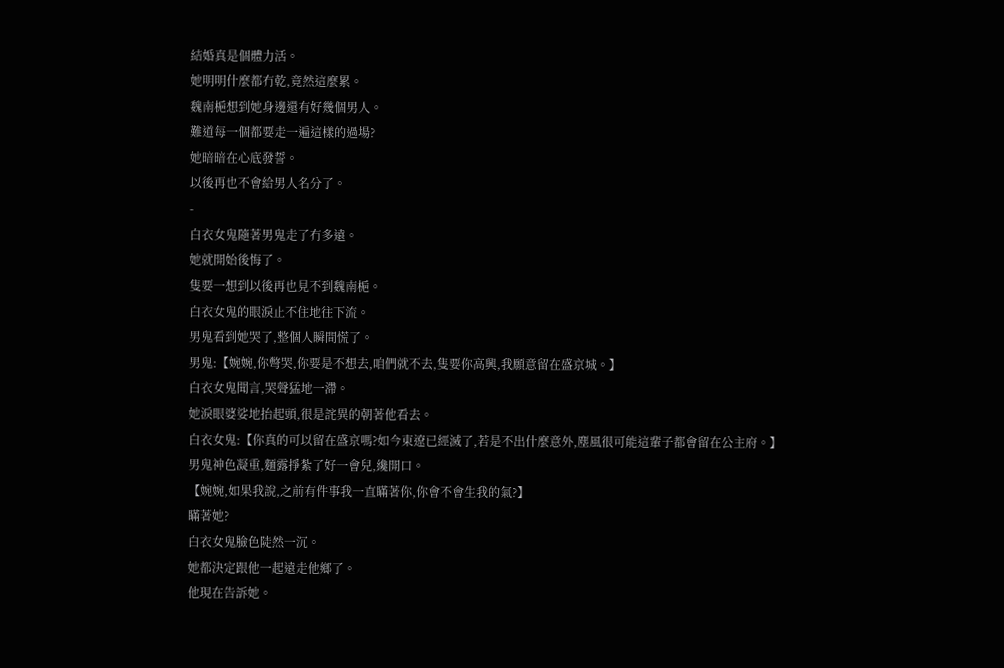結婚真是個體力活。
她明明什麼都冇乾,竟然這麼累。
魏南梔想到她身邊還有好幾個男人。
難道每一個都要走一遍這樣的過場?
她暗暗在心底發誓。
以後再也不會給男人名分了。
-
白衣女鬼隨著男鬼走了冇多遠。
她就開始後悔了。
隻要一想到以後再也見不到魏南梔。
白衣女鬼的眼淚止不住地往下流。
男鬼看到她哭了,整個人瞬間慌了。
男鬼:【婉婉,你彆哭,你要是不想去,咱們就不去,隻要你高興,我願意留在盛京城。】
白衣女鬼聞言,哭聲猛地一滯。
她淚眼婆娑地抬起頭,很是詫異的朝著他看去。
白衣女鬼:【你真的可以留在盛京嗎?如今東遼已經滅了,若是不出什麼意外,塵風很可能這輩子都會留在公主府。】
男鬼神色凝重,麵露掙紮了好一會兒,纔開口。
【婉婉,如果我說,之前有件事我一直瞞著你,你會不會生我的氣?】
瞞著她?
白衣女鬼臉色陡然一沉。
她都決定跟他一起遠走他鄉了。
他現在告訴她。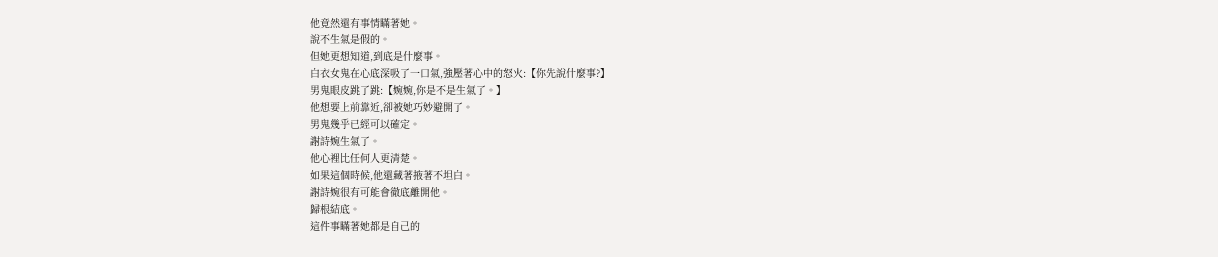他竟然還有事情瞞著她。
說不生氣是假的。
但她更想知道,到底是什麼事。
白衣女鬼在心底深吸了一口氣,強壓著心中的怒火:【你先說什麼事?】
男鬼眼皮跳了跳:【婉婉,你是不是生氣了。】
他想要上前靠近,卻被她巧妙避開了。
男鬼幾乎已經可以確定。
謝詩婉生氣了。
他心裡比任何人更清楚。
如果這個時候,他還藏著掖著不坦白。
謝詩婉很有可能會徹底離開他。
歸根結底。
這件事瞞著她都是自己的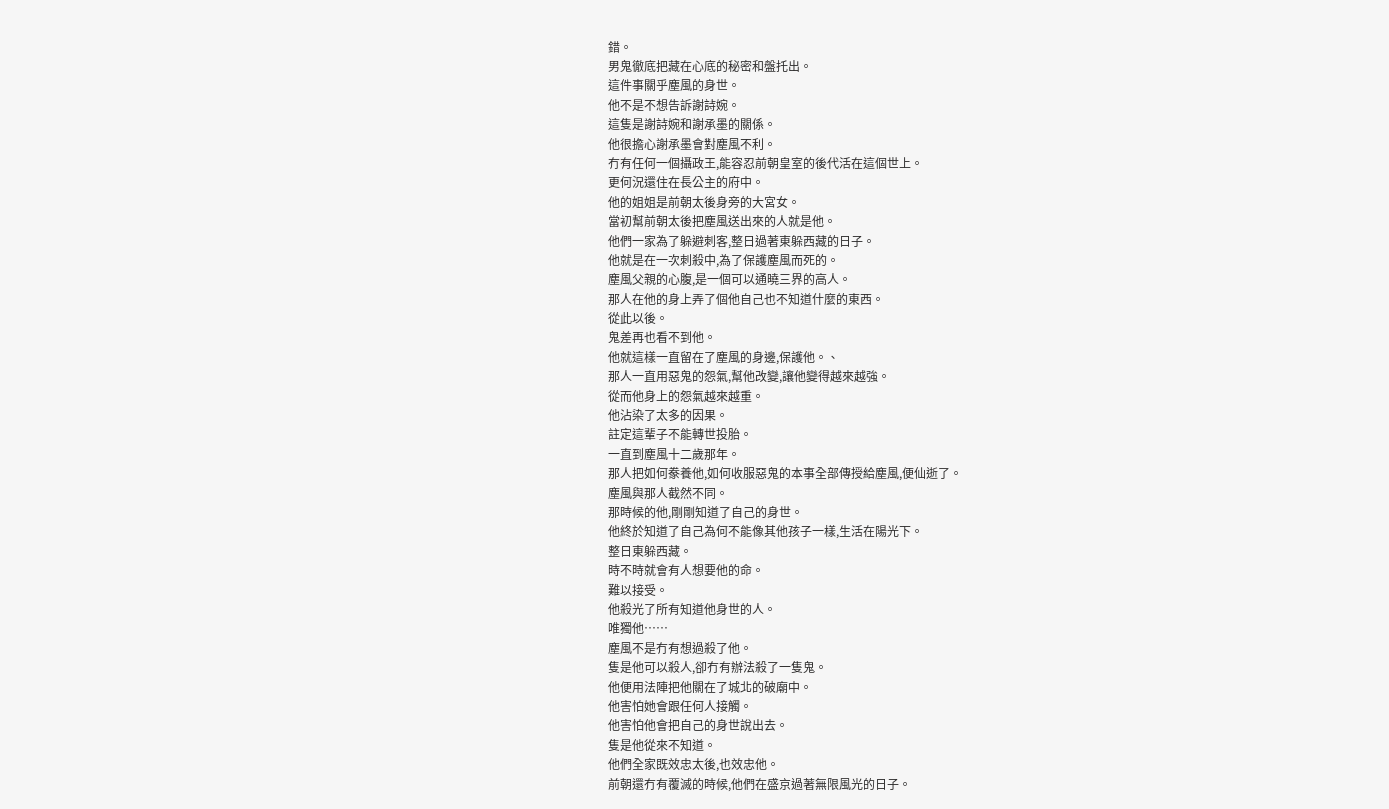錯。
男鬼徹底把藏在心底的秘密和盤托出。
這件事關乎塵風的身世。
他不是不想告訴謝詩婉。
這隻是謝詩婉和謝承墨的關係。
他很擔心謝承墨會對塵風不利。
冇有任何一個攝政王,能容忍前朝皇室的後代活在這個世上。
更何況還住在長公主的府中。
他的姐姐是前朝太後身旁的大宮女。
當初幫前朝太後把塵風送出來的人就是他。
他們一家為了躲避刺客,整日過著東躲西藏的日子。
他就是在一次刺殺中,為了保護塵風而死的。
塵風父親的心腹,是一個可以通曉三界的高人。
那人在他的身上弄了個他自己也不知道什麼的東西。
從此以後。
鬼差再也看不到他。
他就這樣一直留在了塵風的身邊,保護他。、
那人一直用惡鬼的怨氣,幫他改變,讓他變得越來越強。
從而他身上的怨氣越來越重。
他沾染了太多的因果。
註定這輩子不能轉世投胎。
一直到塵風十二歲那年。
那人把如何豢養他,如何收服惡鬼的本事全部傳授給塵風,便仙逝了。
塵風與那人截然不同。
那時候的他,剛剛知道了自己的身世。
他終於知道了自己為何不能像其他孩子一樣,生活在陽光下。
整日東躲西藏。
時不時就會有人想要他的命。
難以接受。
他殺光了所有知道他身世的人。
唯獨他……
塵風不是冇有想過殺了他。
隻是他可以殺人,卻冇有辦法殺了一隻鬼。
他便用法陣把他關在了城北的破廟中。
他害怕她會跟任何人接觸。
他害怕他會把自己的身世說出去。
隻是他從來不知道。
他們全家既效忠太後,也效忠他。
前朝還冇有覆滅的時候,他們在盛京過著無限風光的日子。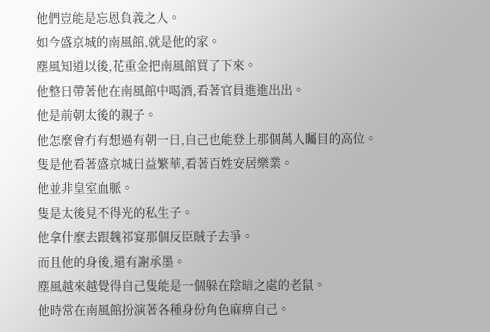他們豈能是忘恩負義之人。
如今盛京城的南風館,就是他的家。
塵風知道以後,花重金把南風館買了下來。
他整日帶著他在南風館中喝酒,看著官員進進出出。
他是前朝太後的親子。
他怎麼會冇有想過有朝一日,自己也能登上那個萬人矚目的高位。
隻是他看著盛京城日益繁華,看著百姓安居樂業。
他並非皇室血脈。
隻是太後見不得光的私生子。
他拿什麼去跟魏祁宴那個反臣賊子去爭。
而且他的身後,還有謝承墨。
塵風越來越覺得自己隻能是一個躲在陰暗之處的老鼠。
他時常在南風館扮演著各種身份角色麻痹自己。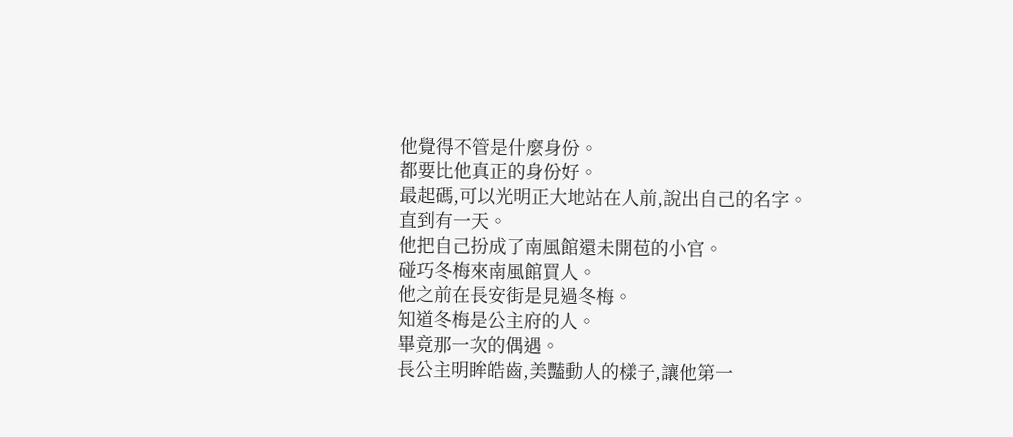他覺得不管是什麼身份。
都要比他真正的身份好。
最起碼,可以光明正大地站在人前,說出自己的名字。
直到有一天。
他把自己扮成了南風館還未開苞的小官。
碰巧冬梅來南風館買人。
他之前在長安街是見過冬梅。
知道冬梅是公主府的人。
畢竟那一次的偶遇。
長公主明眸皓齒,美豔動人的樣子,讓他第一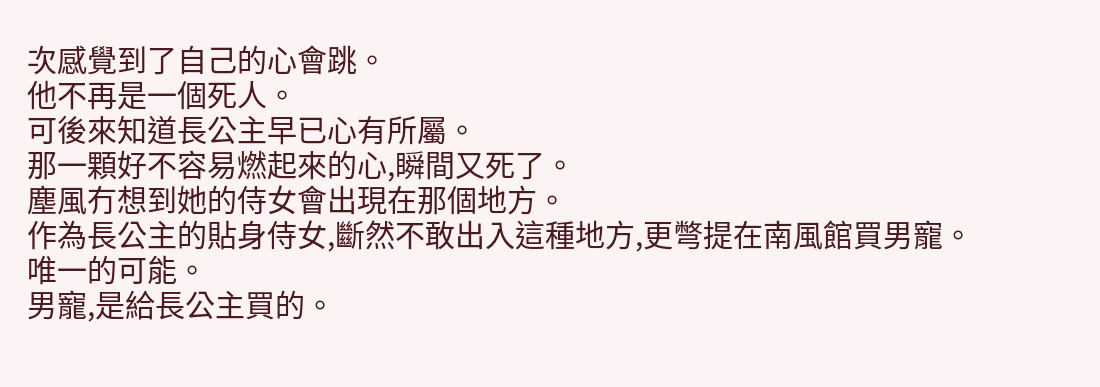次感覺到了自己的心會跳。
他不再是一個死人。
可後來知道長公主早已心有所屬。
那一顆好不容易燃起來的心,瞬間又死了。
塵風冇想到她的侍女會出現在那個地方。
作為長公主的貼身侍女,斷然不敢出入這種地方,更彆提在南風館買男寵。
唯一的可能。
男寵,是給長公主買的。